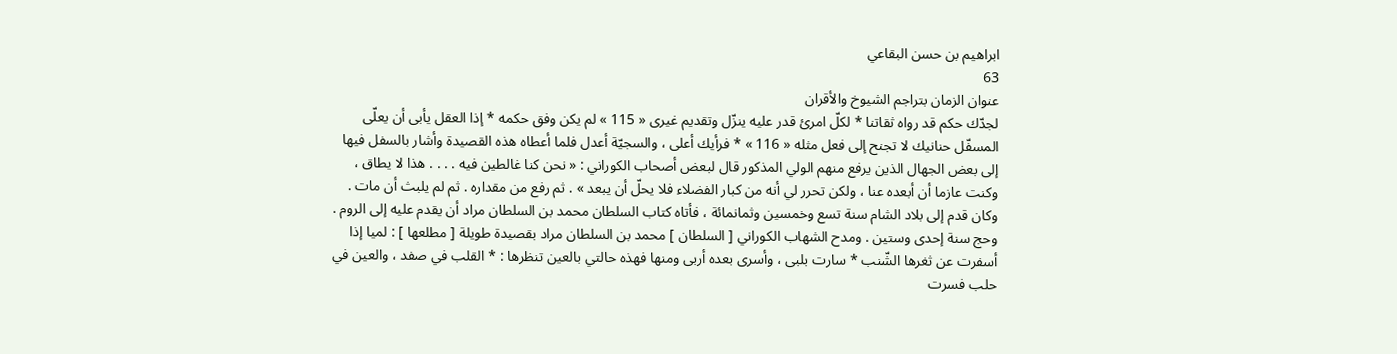ابراهيم بن حسن البقاعي
63
عنوان الزمان بتراجم الشيوخ والأقران
لجدّك حكم قد رواه ثقاتنا * لكلّ امرئ قدر عليه ينزّل وتقديم غيرى « 115 » لم يكن وفق حكمه * إذا العقل يأبى أن يعلّى المسفّل حنانيك لا تجنح إلى فعل مثله « 116 » * فرأيك أعلى ، والسجيّة أعدل فلما أعطاه هذه القصيدة وأشار بالسفل فيها إلى بعض الجهال الذين يرفع منهم الولي المذكور قال لبعض أصحاب الكوراني : « نحن كنا غالطين فيه . . . . هذا لا يطاق ، وكنت عازما أن أبعده عنا ، ولكن تحرر لي أنه من كبار الفضلاء فلا يحلّ أن يبعد » . ثم رفع من مقداره . ثم لم يلبث أن مات . وكان قدم إلى بلاد الشام سنة تسع وخمسين وثمانمائة ، فأتاه كتاب السلطان محمد بن السلطان مراد أن يقدم عليه إلى الروم . وحج سنة إحدى وستين . ومدح الشهاب الكوراني [ السلطان ] محمد بن السلطان مراد بقصيدة طويلة [ مطلعها ] : لميا إذا أسفرت عن ثغرها الشّنب * سارت بلبى ، وأسرى بعده أربى ومنها فهذه حالتي بالعين تنظرها : * القلب في صفد ، والعين في حلب فسرت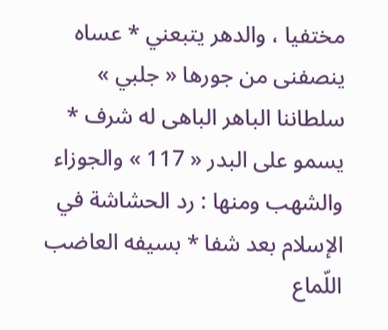مختفيا ، والدهر يتبعني * عساه ينصفنى من جورها « جلبي » سلطاننا الباهر الباهى له شرف * يسمو على البدر « 117 » والجوزاء والشهب ومنها : رد الحشاشة في الإسلام بعد شفا * بسيفه العاضب اللّماع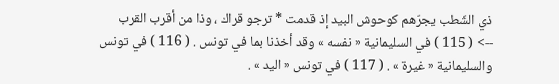ذي الشّطب يجرّهم كوحوش البيد إذ قدمت * ترجو قراك ، وذا من أقرب القرب
--> ( 115 ) في السليمانية « نفسه » وقد أخذنا بما في تونس . ( 116 ) في تونس والسليمانية « غيرة » . ( 117 ) في تونس « اليد » .